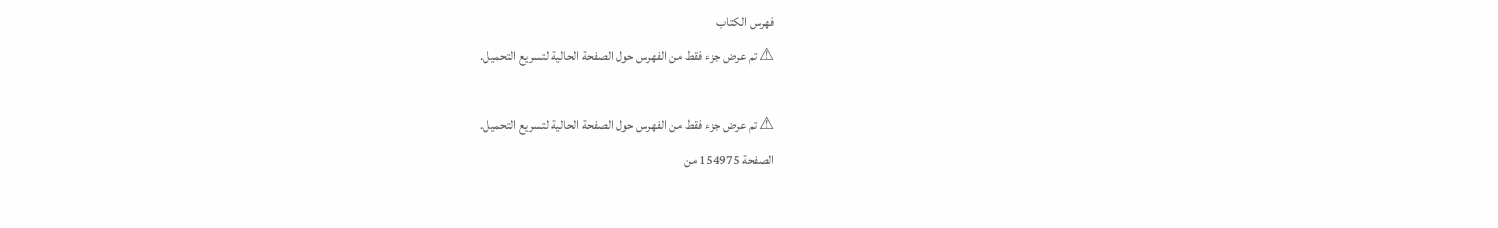فهرس الكتاب
⚠ تم عرض جزء فقط من الفهرس حول الصفحة الحالية لتسريع التحميل.

⚠ تم عرض جزء فقط من الفهرس حول الصفحة الحالية لتسريع التحميل.
الصفحة 154975 من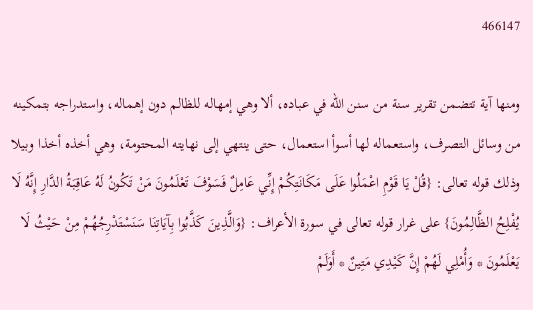466147

ومنها آية تتضمن تقرير سنة من سنن الله في عباده، ألا وهي إمهاله للظالم دون إهماله، واستدراجه بتمكينه من وسائل التصرف، واستعماله لها أسوأ استعمال، حتى ينتهي إلى نهايته المحتومة، وهي أخذه أخذا وبيلا وذلك قوله تعالى: {قُلْ يَا قَوْمِ اعْمَلُوا عَلَى مَكَانَتِكُمْ إِنِّي عَامِلٌ فَسَوْفَ تَعْلَمُونَ مَنْ تَكُونُ لَهُ عَاقِبَةُ الدَّارِ إِنَّهُ لَا يُفْلِحُ الظَّالِمُونَ} على غرار قوله تعالى في سورة الأعراف: {وَالَّذِينَ كَذَّبُوا بِآيَاتِنَا سَنَسْتَدْرِجُهُمْ مِنْ حَيْثُ لَا يَعْلَمُونَ * وَأُمْلِي لَهُمْ إِنَّ كَيْدِي مَتِينٌ * أَوَلَمْ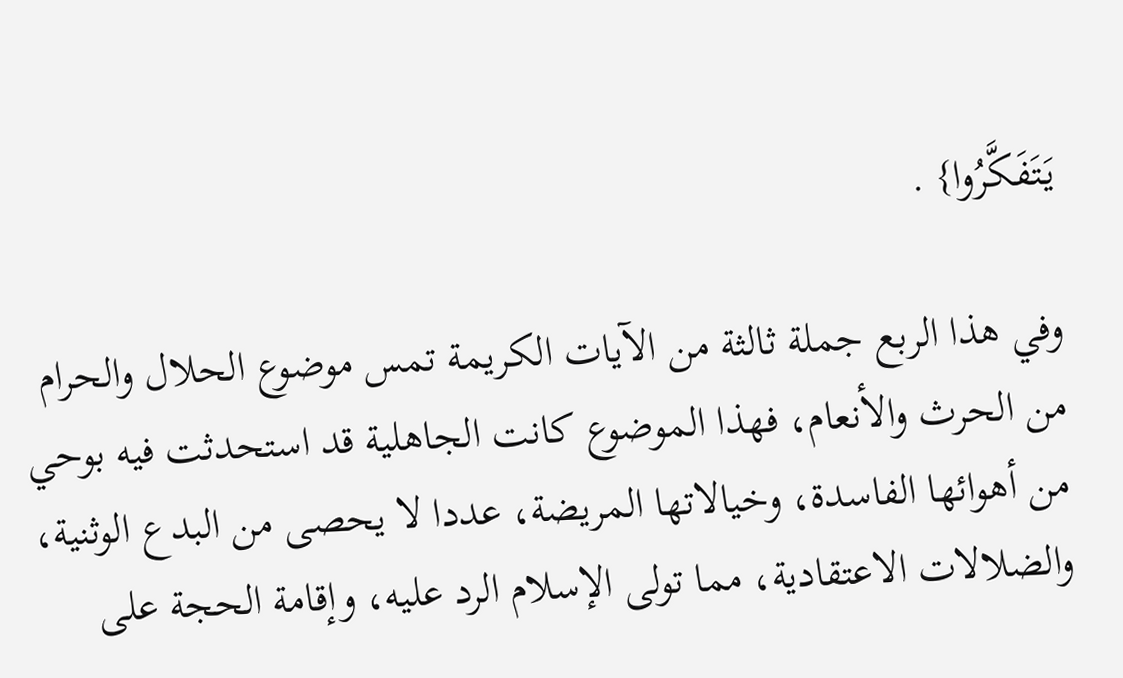يَتَفَكَّرُوا} .

وفي هذا الربع جملة ثالثة من الآيات الكريمة تمس موضوع الحلال والحرام من الحرث والأنعام، فهذا الموضوع كانت الجاهلية قد استحدثت فيه بوحي من أهوائها الفاسدة، وخيالاتها المريضة، عددا لا يحصى من البدع الوثنية، والضلالات الاعتقادية، مما تولى الإسلام الرد عليه، وإقامة الحجة على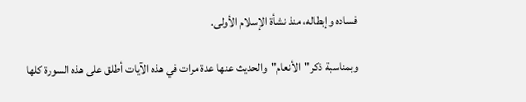فساده وإبطاله، منذ نشأة الإسلام الأولى.

وبمناسبة ذكر"الأنعام"والحديث عنها عدة مرات في هذه الآيات أطلق على هذه السورة كلها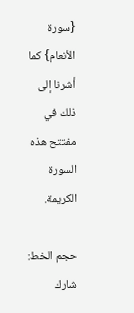{سورة الأنعام} كما أشرنا إلى ذلك في مفتتح هذه السورة الكريمة.

حجم الخط:
شارك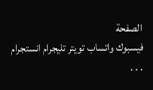الصفحة
فيسبوك واتساب تويتر تليجرام انستجرام
. . .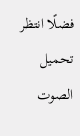فضلًا انتظر تحميل الصوت